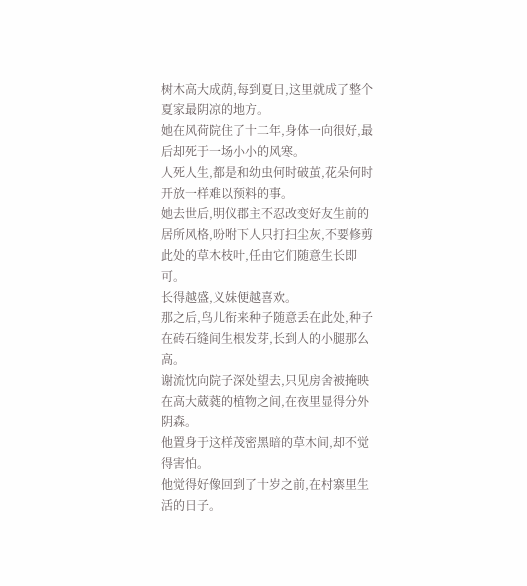树木高大成荫,每到夏日,这里就成了整个夏家最阴凉的地方。
她在风荷院住了十二年,身体一向很好,最后却死于一场小小的风寒。
人死人生,都是和幼虫何时破茧,花朵何时开放一样难以预料的事。
她去世后,明仪郡主不忍改变好友生前的居所风格,吩咐下人只打扫尘灰,不要修剪此处的草木枝叶,任由它们随意生长即可。
长得越盛,义妹便越喜欢。
那之后,鸟儿衔来种子随意丢在此处,种子在砖石缝间生根发芽,长到人的小腿那么高。
谢流忱向院子深处望去,只见房舍被掩映在高大葳蕤的植物之间,在夜里显得分外阴森。
他置身于这样茂密黑暗的草木间,却不觉得害怕。
他觉得好像回到了十岁之前,在村寨里生活的日子。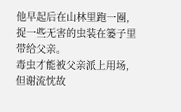他早起后在山林里跑一圈,捉一些无害的虫装在篓子里带给父亲。
毒虫才能被父亲派上用场,但谢流忱故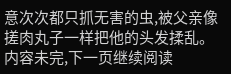意次次都只抓无害的虫,被父亲像搓肉丸子一样把他的头发揉乱。
内容未完,下一页继续阅读